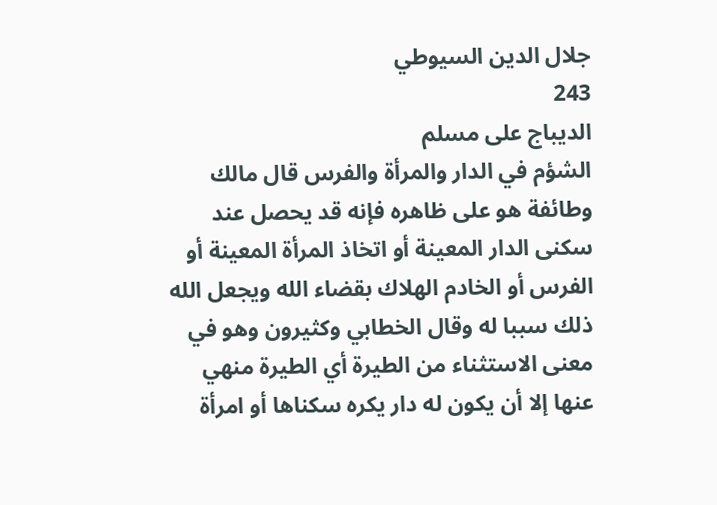جلال الدين السيوطي
243
الديباج على مسلم
الشؤم في الدار والمرأة والفرس قال مالك وطائفة هو على ظاهره فإنه قد يحصل عند سكنى الدار المعينة أو اتخاذ المرأة المعينة أو الفرس أو الخادم الهلاك بقضاء الله ويجعل الله ذلك سببا له وقال الخطابي وكثيرون وهو في معنى الاستثناء من الطيرة أي الطيرة منهي عنها إلا أن يكون له دار يكره سكناها أو امرأة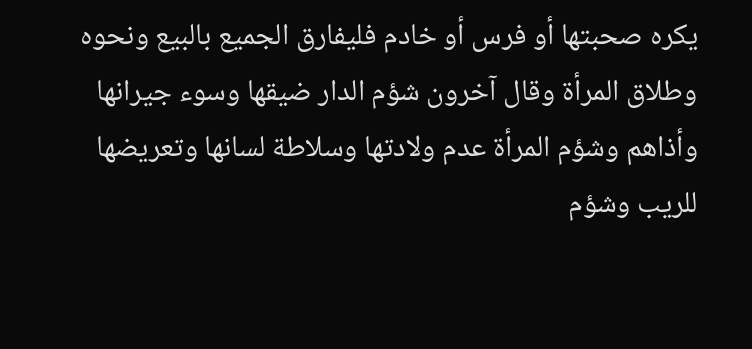يكره صحبتها أو فرس أو خادم فليفارق الجميع بالبيع ونحوه وطلاق المرأة وقال آخرون شؤم الدار ضيقها وسوء جيرانها وأذاهم وشؤم المرأة عدم ولادتها وسلاطة لسانها وتعريضها للريب وشؤم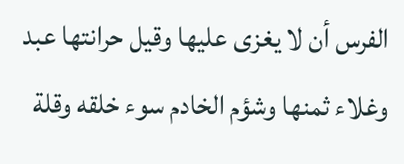الفرس أن لا يغزى عليها وقيل حرانتها عبد وغلاء ثمنها وشؤم الخادم سوء خلقه وقلة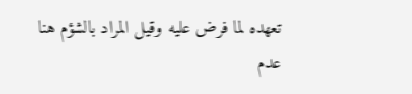تعهده لما فرض عليه وقيل المراد بالشؤم هنا عدم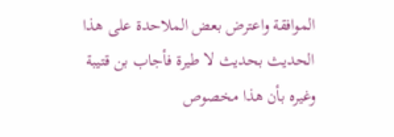الموافقة واعترض بعض الملاحدة على هذا الحديث بحديث لا طيرة فأجاب بن قتيبة وغيره بأن هذا مخصوص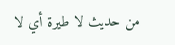من حديث لا طيرة أي لا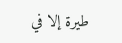طيرة إلا في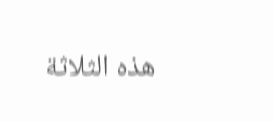هذه الثلاثة